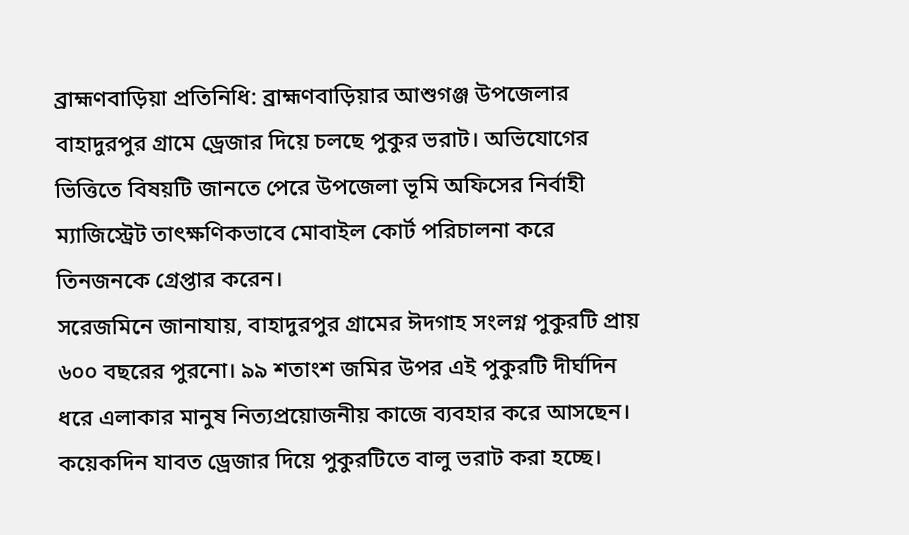ব্রাহ্মণবাড়িয়া প্রতিনিধি: ব্রাহ্মণবাড়িয়ার আশুগঞ্জ উপজেলার বাহাদুরপুর গ্রামে ড্রেজার দিয়ে চলছে পুকুর ভরাট। অভিযোগের ভিত্তিতে বিষয়টি জানতে পেরে উপজেলা ভূমি অফিসের নির্বাহী ম্যাজিস্ট্রেট তাৎক্ষণিকভাবে মোবাইল কোর্ট পরিচালনা করে তিনজনকে গ্রেপ্তার করেন।
সরেজমিনে জানাযায়, বাহাদুরপুর গ্রামের ঈদগাহ সংলগ্ন পুকুরটি প্রায় ৬০০ বছরের পুরনো। ৯৯ শতাংশ জমির উপর এই পুকুরটি দীর্ঘদিন ধরে এলাকার মানুষ নিত্যপ্রয়োজনীয় কাজে ব্যবহার করে আসছেন। কয়েকদিন যাবত ড্রেজার দিয়ে পুকুরটিতে বালু ভরাট করা হচ্ছে।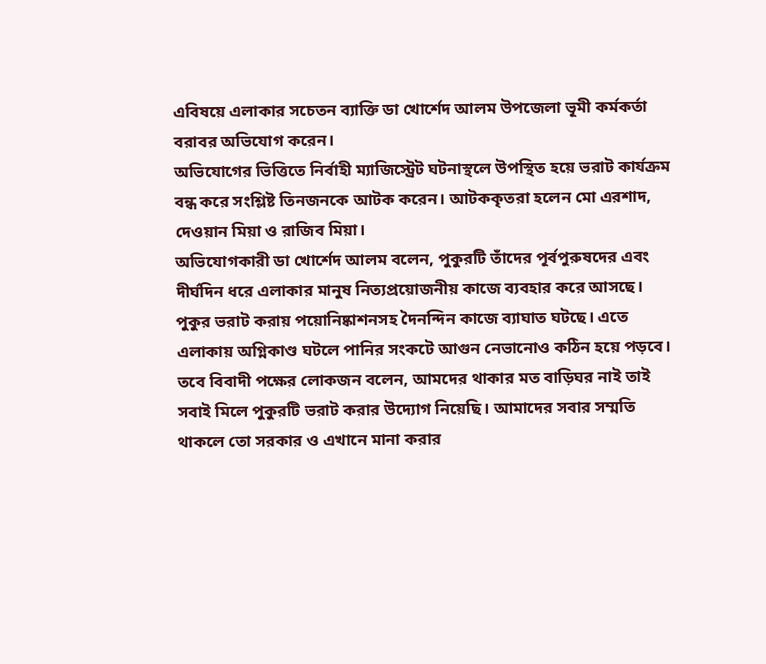এবিষয়ে এলাকার সচেতন ব্যাক্তি ডা খোর্শেদ আলম উপজেলা ভূমী কর্মকর্তা বরাবর অভিযোগ করেন।
অভিযোগের ভিত্তিতে নির্বাহী ম্যাজিস্ট্রেট ঘটনাস্থলে উপস্থিত হয়ে ভরাট কার্যক্রম বন্ধ করে সংশ্লিষ্ট তিনজনকে আটক করেন। আটককৃতরা হলেন মো এরশাদ, দেওয়ান মিয়া ও রাজিব মিয়া।
অভিযোগকারী ডা খোর্শেদ আলম বলেন, পুকুরটি তাঁদের পূর্বপুরুষদের এবং দীর্ঘদিন ধরে এলাকার মানুষ নিত্যপ্রয়োজনীয় কাজে ব্যবহার করে আসছে। পুকুর ভরাট করায় পয়োনিষ্কাশনসহ দৈনন্দিন কাজে ব্যাঘাত ঘটছে। এতে এলাকায় অগ্নিকাণ্ড ঘটলে পানির সংকটে আগুন নেভানোও কঠিন হয়ে পড়বে।
তবে বিবাদী পক্ষের লোকজন বলেন, আমদের থাকার মত বাড়িঘর নাই তাই সবাই মিলে পুকুরটি ভরাট করার উদ্যোগ নিয়েছি। আমাদের সবার সম্মতি থাকলে তো সরকার ও এখানে মানা করার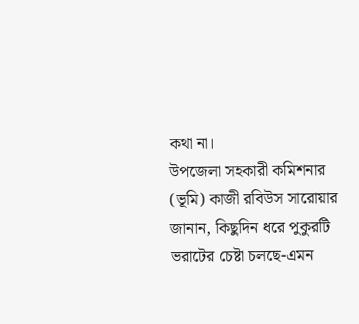কথা না।
উপজেলা সহকারী কমিশনার (ভূমি) কাজী রবিউস সারোয়ার জানান, কিছুদিন ধরে পুকুরটি ভরাটের চেষ্টা চলছে-এমন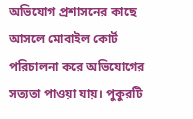অভিযোগ প্রশাসনের কাছে আসলে মোবাইল কোর্ট পরিচালনা করে অভিযোগের সত্যতা পাওয়া যায়। পুকুরটি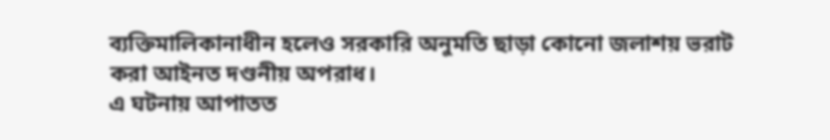ব্যক্তিমালিকানাধীন হলেও সরকারি অনুমতি ছাড়া কোনো জলাশয় ভরাট করা আইনত দণ্ডনীয় অপরাধ।
এ ঘটনায় আপাতত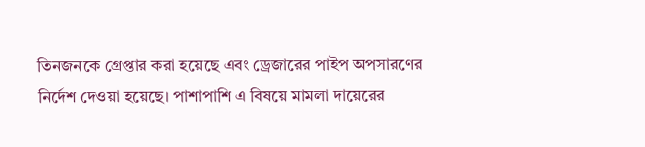তিনজনকে গ্রেপ্তার করা হয়েছে এবং ড্রেজারের পাইপ অপসারণের নির্দেশ দেওয়া হয়েছে। পাশাপাশি এ বিষয়ে মামলা দায়েরের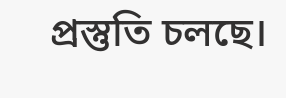প্রস্তুতি চলছে।